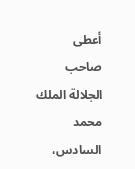أعطى صاحب الجلالة الملك محمد السادس،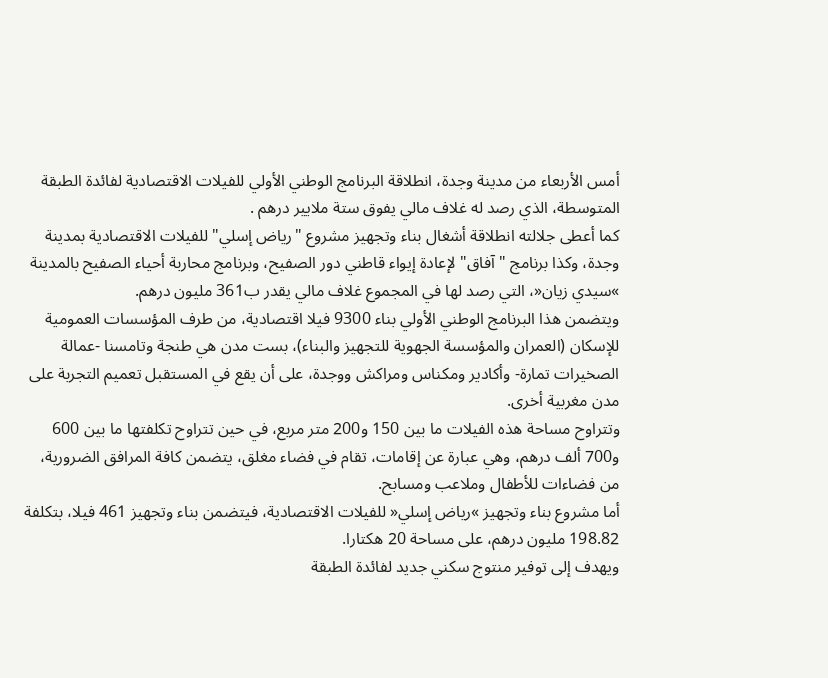أمس الأربعاء من مدينة وجدة، انطلاقة البرنامج الوطني الأولي للفيلات الاقتصادية لفائدة الطبقة المتوسطة، الذي رصد له غلاف مالي يفوق ستة ملايير درهم .
كما أعطى جلالته انطلاقة أشغال بناء وتجهيز مشروع "رياض إسلي" للفيلات الاقتصادية بمدينة وجدة، وكذا برنامج "آفاق" لإعادة إيواء قاطني دور الصفيح، وبرنامج محاربة أحياء الصفيح بالمدينة »سيدي زيان«، التي رصد لها في المجموع غلاف مالي يقدر ب361 مليون درهم.
ويتضمن هذا البرنامج الوطني الأولي بناء 9300 فيلا اقتصادية، من طرف المؤسسات العمومية للإسكان (العمران والمؤسسة الجهوية للتجهيز والبناء)، بست مدن هي طنجة وتامسنا -عمالة الصخيرات تمارة- وأكادير ومكناس ومراكش ووجدة، على أن يقع في المستقبل تعميم التجربة على مدن مغربية أخرى.
وتتراوح مساحة هذه الفيلات ما بين 150 و200 متر مربع، في حين تتراوح تكلفتها ما بين 600 و700 ألف درهم، وهي عبارة عن إقامات، تقام في فضاء مغلق، يتضمن كافة المرافق الضرورية، من فضاءات للأطفال وملاعب ومسابح.
أما مشروع بناء وتجهيز »رياض إسلي« للفيلات الاقتصادية، فيتضمن بناء وتجهيز 461 فيلا، بتكلفة 198.82 مليون درهم، على مساحة 20 هكتارا.
ويهدف إلى توفير منتوج سكني جديد لفائدة الطبقة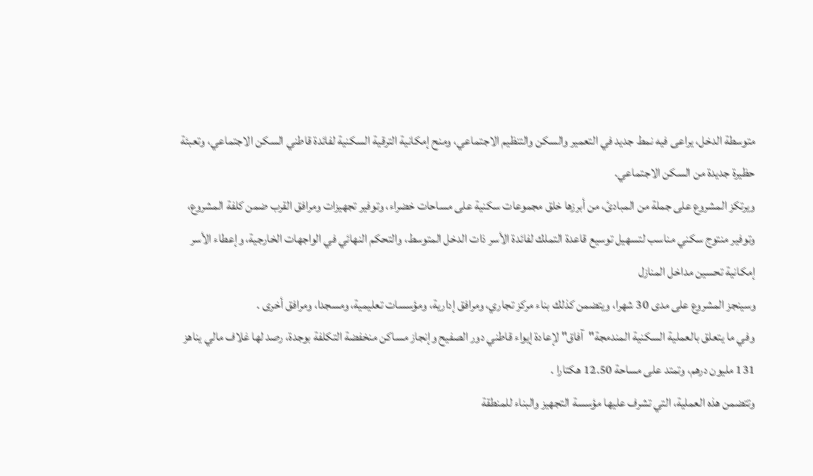متوسطة الدخل، يراعى فيه نمط جديد في التعمير والسكن والتنظيم الاجتماعي، ومنح إمكانية الترقية السكنية لفائدة قاطني السكن الاجتماعي، وتعبئة حظيرة جديدة من السكن الاجتماعي.
ويرتكز المشروع على جملة من المبادئ، من أبرزها خلق مجموعات سكنية على مساحات خضراء، وتوفير تجهيزات ومرافق القرب ضمن كلفة المشروع، وتوفير منتوج سكني مناسب لتسهيل توسيع قاعدة التملك لفائدة الأسر ذات الدخل المتوسط، والتحكم النهائي في الواجهات الخارجية، وإعطاء الأسر إمكانية تحسين مداخل المنازل
وسينجز المشروع على مدى 30 شهرا، ويتضمن كذلك بناء مركز تجاري، ومرافق إدارية، ومؤسسات تعليمية، ومسجدا، ومرافق أخرى .
وفي ما يتعلق بالعملية السكنية المندمجة"آفاق" لإعادة إيواء قاطني دور الصفيح وإنجاز مساكن منخفضة التكلفة بوجدة، رصد لها غلاف مالي يناهز 131 مليون درهم، وتمتد على مساحة 12.50 هكتارا .
وتتضمن هذه العملية، التي تشرف عليها مؤسسة التجهيز والبناء للمنطقة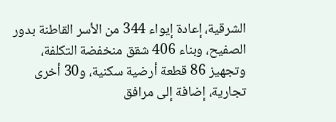الشرقية، إعادة إيواء 344 من الأسر القاطنة بدور الصفيح، وبناء 406 شقق منخفضة التكلفة، وتجهيز 86 قطعة أرضية سكنية، و30 أخرى تجارية، إضافة إلى مرافق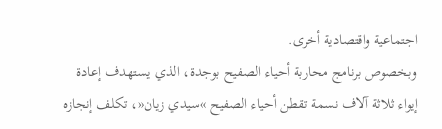اجتماعية واقتصادية أخرى.
وبخصوص برنامج محاربة أحياء الصفيح بوجدة، الذي يستهدف إعادة إيواء ثلاثة آلاف نسمة تقطن أحياء الصفيح »سيدي زيان«، تكلف إنجازه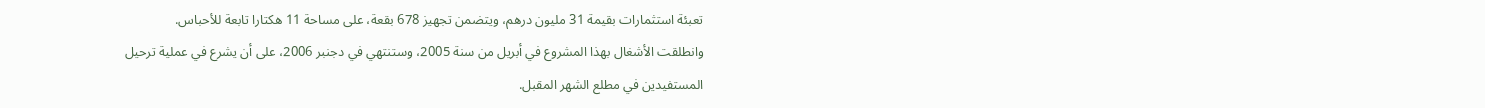تعبئة استثمارات بقيمة 31 مليون درهم، ويتضمن تجهيز 678 بقعة، على مساحة 11 هكتارا تابعة للأحباس.
وانطلقت الأشغال بهذا المشروع في أبريل من سنة 2005، وستنتهي في دجنبر 2006، على أن يشرع في عملية ترحيل المستفيدين في مطلع الشهر المقبل.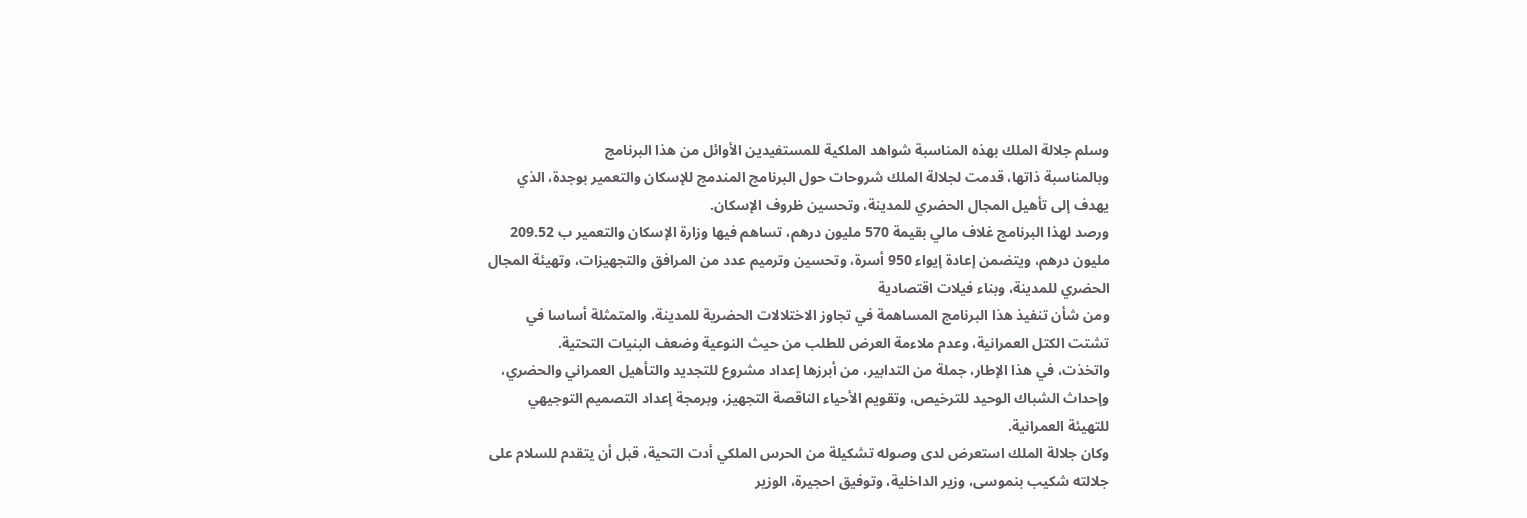وسلم جلالة الملك بهذه المناسبة شواهد الملكية للمستفيدين الأوائل من هذا البرنامج
وبالمناسبة ذاتها، قدمت لجلالة الملك شروحات حول البرنامج المندمج للإسكان والتعمير بوجدة، الذي يهدف إلى تأهيل المجال الحضري للمدينة، وتحسين ظروف الإسكان.
ورصد لهذا البرنامج غلاف مالي بقيمة 570 مليون درهم، تساهم فيها وزارة الإسكان والتعمير ب 209.52 مليون درهم، ويتضمن إعادة إيواء 950 أسرة، وتحسين وترميم عدد من المرافق والتجهيزات، وتهيئة المجال الحضري للمدينة، وبناء فيلات اقتصادية
ومن شأن تنفيذ هذا البرنامج المساهمة في تجاوز الاختلالات الحضرية للمدينة، والمتمثلة أساسا في تشتت الكتل العمرانية، وعدم ملاءمة العرض للطلب من حيث النوعية وضعف البنيات التحتية.
واتخذت، في هذا الإطار، جملة من التدابير، من أبرزها إعداد مشروع للتجديد والتأهيل العمراني والحضري، وإحداث الشباك الوحيد للترخيص، وتقويم الأحياء الناقصة التجهيز، وبرمجة إعداد التصميم التوجيهي للتهيئة العمرانية.
وكان جلالة الملك استعرض لدى وصوله تشكيلة من الحرس الملكي أدت التحية، قبل أن يتقدم للسلام على جلالته شكيب بنموسى، وزير الداخلية، وتوفيق احجيرة، الوزير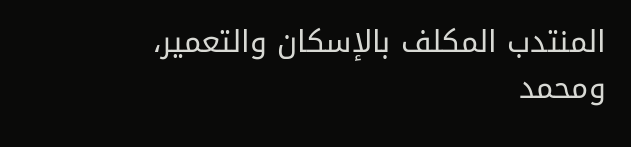المنتدب المكلف بالإسكان والتعمير، ومحمد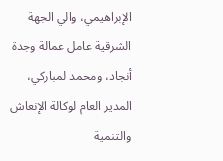الإبراهيمي، والي الجهة الشرقية عامل عمالة وجدة أنجاد، ومحمد لمباركي، المدير العام لوكالة الإنعاش والتنمية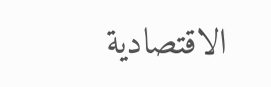الاقتصادية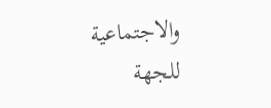والاجتماعية للجهة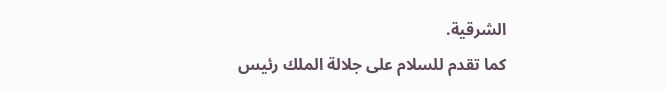الشرقية.
كما تقدم للسلام على جلالة الملك رئيس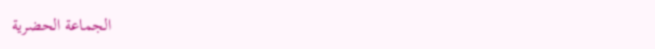الجماعة الحضرية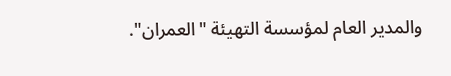والمدير العام لمؤسسة التهيئة "العمران".